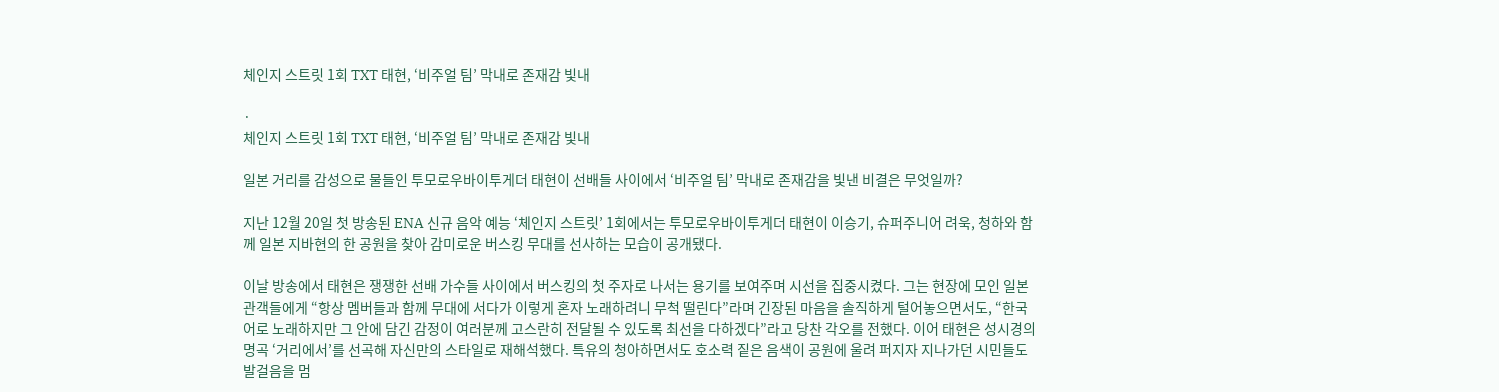체인지 스트릿 1회 TXT 태현, ‘비주얼 팀’ 막내로 존재감 빛내

·
체인지 스트릿 1회 TXT 태현, ‘비주얼 팀’ 막내로 존재감 빛내

일본 거리를 감성으로 물들인 투모로우바이투게더 태현이 선배들 사이에서 ‘비주얼 팀’ 막내로 존재감을 빛낸 비결은 무엇일까?

지난 12월 20일 첫 방송된 ENA 신규 음악 예능 ‘체인지 스트릿’ 1회에서는 투모로우바이투게더 태현이 이승기, 슈퍼주니어 려욱, 청하와 함께 일본 지바현의 한 공원을 찾아 감미로운 버스킹 무대를 선사하는 모습이 공개됐다.

이날 방송에서 태현은 쟁쟁한 선배 가수들 사이에서 버스킹의 첫 주자로 나서는 용기를 보여주며 시선을 집중시켰다. 그는 현장에 모인 일본 관객들에게 “항상 멤버들과 함께 무대에 서다가 이렇게 혼자 노래하려니 무척 떨린다”라며 긴장된 마음을 솔직하게 털어놓으면서도, “한국어로 노래하지만 그 안에 담긴 감정이 여러분께 고스란히 전달될 수 있도록 최선을 다하겠다”라고 당찬 각오를 전했다. 이어 태현은 성시경의 명곡 ‘거리에서’를 선곡해 자신만의 스타일로 재해석했다. 특유의 청아하면서도 호소력 짙은 음색이 공원에 울려 퍼지자 지나가던 시민들도 발걸음을 멈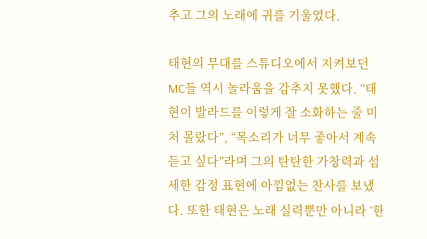추고 그의 노래에 귀를 기울였다.

태현의 무대를 스튜디오에서 지켜보던 MC들 역시 놀라움을 감추지 못했다. “태현이 발라드를 이렇게 잘 소화하는 줄 미처 몰랐다”, “목소리가 너무 좋아서 계속 듣고 싶다”라며 그의 탄탄한 가창력과 섬세한 감정 표현에 아낌없는 찬사를 보냈다. 또한 태현은 노래 실력뿐만 아니라 ‘한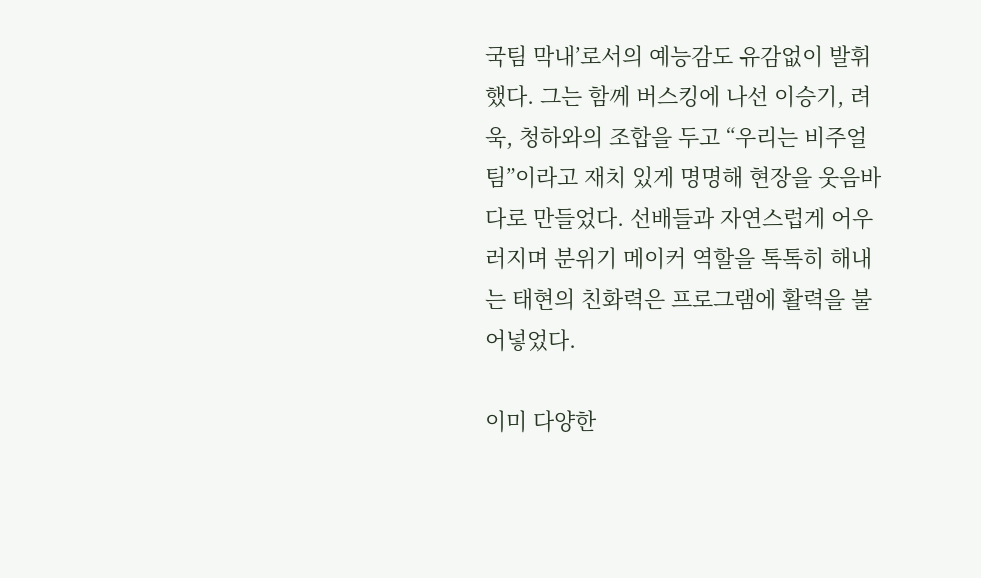국팀 막내’로서의 예능감도 유감없이 발휘했다. 그는 함께 버스킹에 나선 이승기, 려욱, 청하와의 조합을 두고 “우리는 비주얼 팀”이라고 재치 있게 명명해 현장을 웃음바다로 만들었다. 선배들과 자연스럽게 어우러지며 분위기 메이커 역할을 톡톡히 해내는 태현의 친화력은 프로그램에 활력을 불어넣었다.

이미 다양한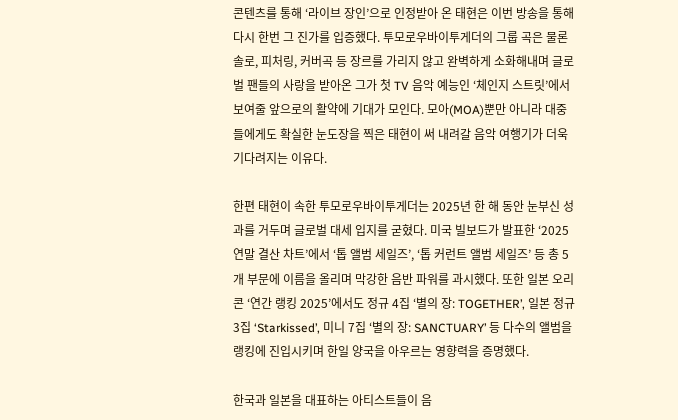콘텐츠를 통해 ‘라이브 장인’으로 인정받아 온 태현은 이번 방송을 통해 다시 한번 그 진가를 입증했다. 투모로우바이투게더의 그룹 곡은 물론 솔로, 피처링, 커버곡 등 장르를 가리지 않고 완벽하게 소화해내며 글로벌 팬들의 사랑을 받아온 그가 첫 TV 음악 예능인 ‘체인지 스트릿’에서 보여줄 앞으로의 활약에 기대가 모인다. 모아(MOA)뿐만 아니라 대중들에게도 확실한 눈도장을 찍은 태현이 써 내려갈 음악 여행기가 더욱 기다려지는 이유다.

한편 태현이 속한 투모로우바이투게더는 2025년 한 해 동안 눈부신 성과를 거두며 글로벌 대세 입지를 굳혔다. 미국 빌보드가 발표한 ‘2025 연말 결산 차트’에서 ‘톱 앨범 세일즈’, ‘톱 커런트 앨범 세일즈’ 등 총 5개 부문에 이름을 올리며 막강한 음반 파워를 과시했다. 또한 일본 오리콘 ‘연간 랭킹 2025’에서도 정규 4집 ‘별의 장: TOGETHER’, 일본 정규 3집 ‘Starkissed’, 미니 7집 ‘별의 장: SANCTUARY’ 등 다수의 앨범을 랭킹에 진입시키며 한일 양국을 아우르는 영향력을 증명했다.

한국과 일본을 대표하는 아티스트들이 음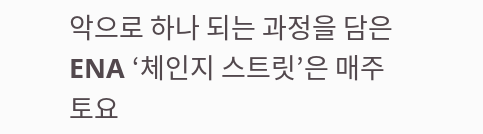악으로 하나 되는 과정을 담은 ENA ‘체인지 스트릿’은 매주 토요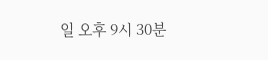일 오후 9시 30분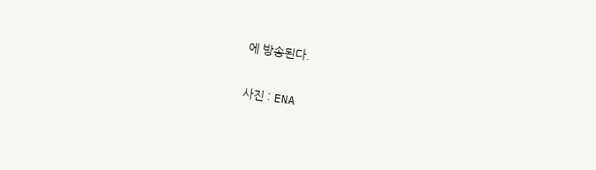에 방송된다.

사진 : ENA